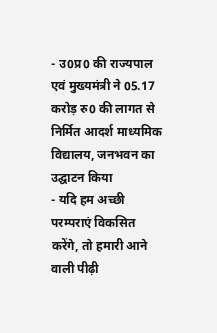- उ0प्र0 की राज्यपाल एवं मुख्यमंत्री ने 05.17 करोड़ रु0 की लागत से निर्मित आदर्श माध्यमिक विद्यालय, जनभवन का उद्घाटन किया
- यदि हम अच्छी परम्पराएं विकसित करेंगे, तो हमारी आने वाली पीढ़ी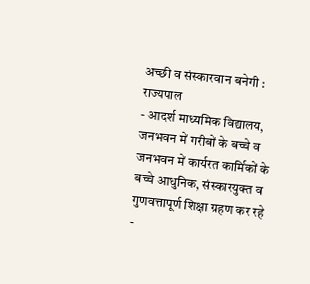अच्छी व संस्कारवान बनेगी : राज्यपाल
- आदर्श माध्यमिक विद्यालय, जनभवन में गरीबों के बच्चे व जनभवन में कार्यरत कार्मिकों के बच्चे आधुनिक, संस्कारयुक्त व गुणवत्तापूर्ण शिक्षा ग्रहण कर रहे
-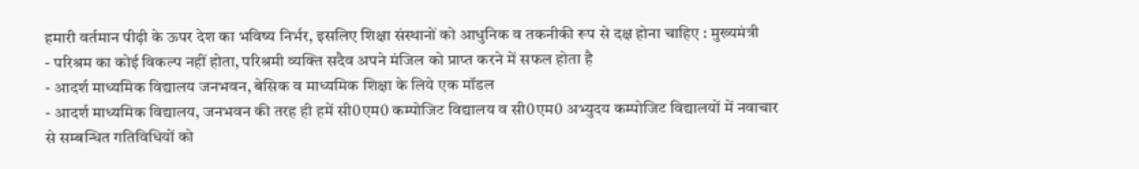हमारी वर्तमान पीढ़ी के ऊपर देश का भविष्य निर्भर, इसलिए शिक्षा संस्थानों को आधुनिक व तकनीकी रूप से दक्ष होना चाहिए : मुख्यमंत्री
- परिश्रम का कोई विकल्प नहीं होता, परिश्रमी व्यक्ति सदैव अपने मंजिल को प्राप्त करने में सफल होता है
- आदर्श माध्यमिक विद्यालय जनभवन, बेसिक व माध्यमिक शिक्षा के लिये एक मॉडल
- आदर्श माध्यमिक विद्यालय, जनभवन की तरह ही हमें सी0एम0 कम्पोजिट विद्यालय व सी0एम0 अभ्युदय कम्पोजिट विद्यालयों में नवाचार से सम्बन्धित गतिविधियों को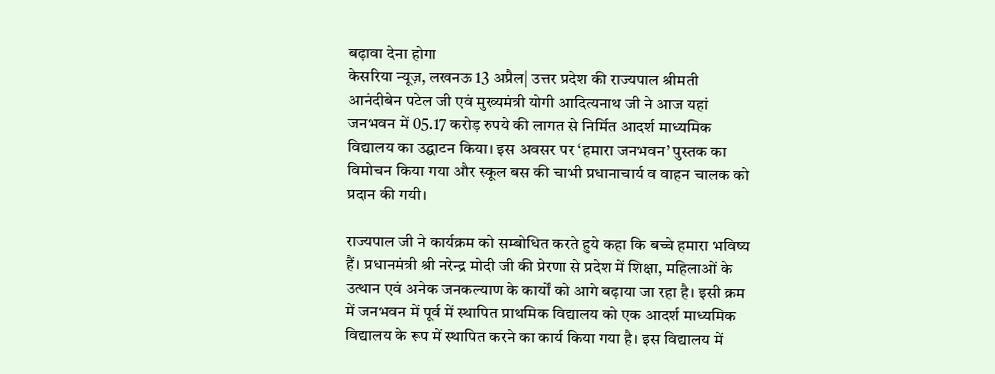बढ़ावा देना होगा
केसरिया न्यूज़, लखनऊ 13 अप्रैल| उत्तर प्रदेश की राज्यपाल श्रीमती आनंदीबेन पटेल जी एवं मुख्यमंत्री योगी आदित्यनाथ जी ने आज यहां जनभवन में 05.17 करोड़ रुपये की लागत से निर्मित आदर्श माध्यमिक विद्यालय का उद्घाटन किया। इस अवसर पर ‘हमारा जनभवन’ पुस्तक का विमोचन किया गया और स्कूल बस की चाभी प्रधानाचार्य व वाहन चालक को प्रदान की गयी।

राज्यपाल जी ने कार्यक्रम को सम्बोधित करते हुये कहा कि बच्चे हमारा भविष्य हैं। प्रधानमंत्री श्री नरेन्द्र मोदी जी की प्रेरणा से प्रदेश में शिक्षा, महिलाओं के उत्थान एवं अनेक जनकल्याण के कार्यों को आगे बढ़ाया जा रहा है। इसी क्रम में जनभवन में पूर्व में स्थापित प्राथमिक विद्यालय को एक आदर्श माध्यमिक विद्यालय के रूप में स्थापित करने का कार्य किया गया है। इस विद्यालय में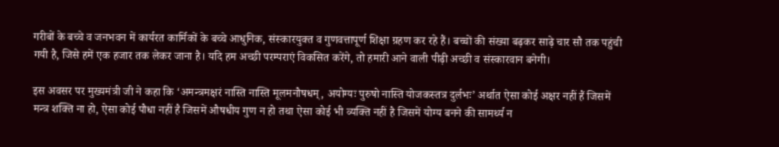गरीबों के बच्चे व जनभवन में कार्यरत कार्मिकों के बच्चे आधुनिक, संस्कारयुक्त व गुणवत्तापूर्ण शिक्षा ग्रहण कर रहे हैं। बच्चों की संख्या बढ़कर साढ़े चार सौ तक पहुंची गयी है, जिसे हमें एक हजार तक लेकर जाना है। यदि हम अच्छी परम्पराएं विकसित करेंगे, तो हमारी आने वाली पीढ़ी अच्छी व संस्कारवान बनेगी।

इस अवसर पर मुख्यमंत्री जी ने कहा कि ‘अमन्त्रमक्षरं नास्ति नास्ति मूलमनौषधम्, अयोग्यः पुरुषो नास्ति योजकस्तत्र दुर्लभः’ अर्थात ऐसा कोई अक्षर नहीं हैं जिसमें मन्त्र शक्ति ना हो, ऐसा कोई पौधा नहीं है जिसमें औषधीय गुण न हो तथा ऐसा कोई भी व्यक्ति नहीं है जिसमें योग्य बनने की सामर्थ्य न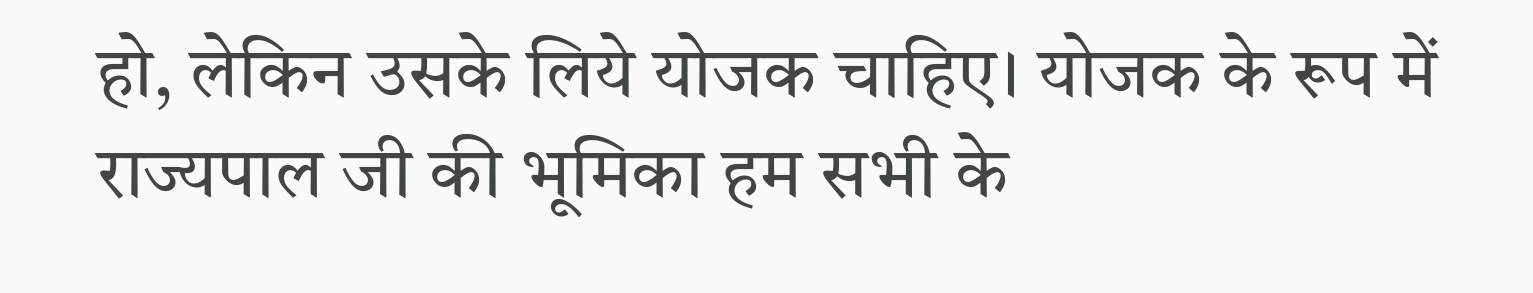हो, लेकिन उसके लिये योजक चाहिए। योजक के रूप में राज्यपाल जी की भूमिका हम सभी के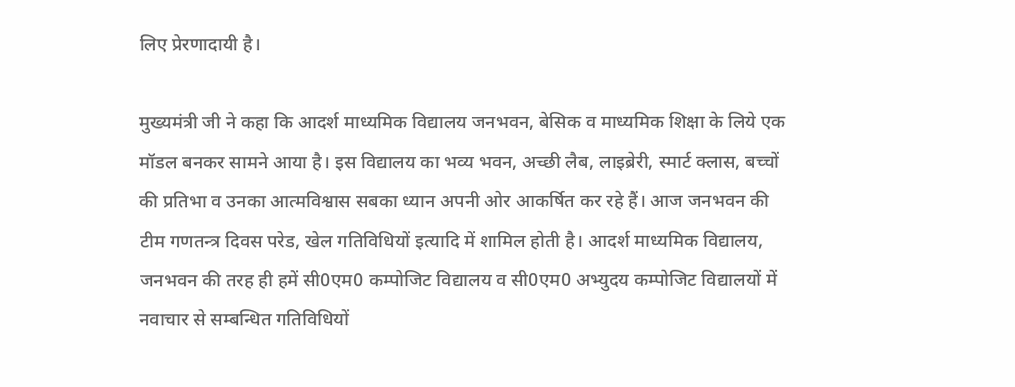लिए प्रेरणादायी है।

मुख्यमंत्री जी ने कहा कि आदर्श माध्यमिक विद्यालय जनभवन, बेसिक व माध्यमिक शिक्षा के लिये एक मॉडल बनकर सामने आया है। इस विद्यालय का भव्य भवन, अच्छी लैब, लाइब्रेरी, स्मार्ट क्लास, बच्चों की प्रतिभा व उनका आत्मविश्वास सबका ध्यान अपनी ओर आकर्षित कर रहे हैं। आज जनभवन की टीम गणतन्त्र दिवस परेड, खेल गतिविधियों इत्यादि में शामिल होती है। आदर्श माध्यमिक विद्यालय, जनभवन की तरह ही हमें सी0एम0 कम्पोजिट विद्यालय व सी0एम0 अभ्युदय कम्पोजिट विद्यालयों में नवाचार से सम्बन्धित गतिविधियों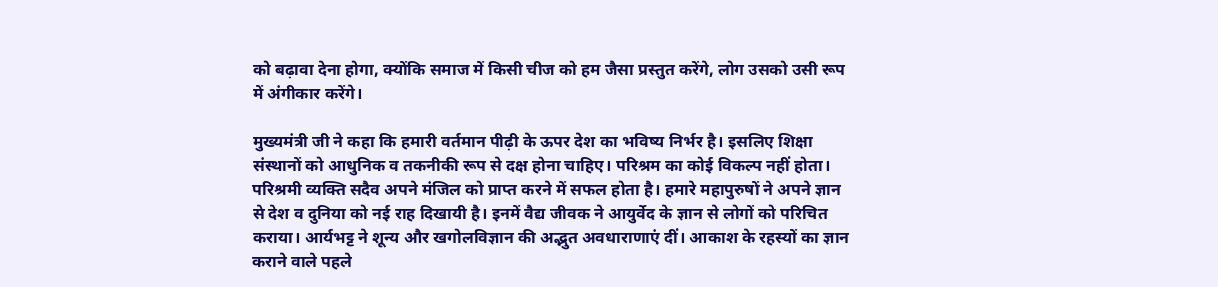को बढ़ावा देना होगा, क्योंकि समाज में किसी चीज को हम जैसा प्रस्तुत करेंगे, लोग उसको उसी रूप में अंगीकार करेंगे।

मुख्यमंत्री जी ने कहा कि हमारी वर्तमान पीढ़ी के ऊपर देश का भविष्य निर्भर है। इसलिए शिक्षा संस्थानों को आधुनिक व तकनीकी रूप से दक्ष होना चाहिए। परिश्रम का कोई विकल्प नहीं होता। परिश्रमी व्यक्ति सदैव अपने मंजिल को प्राप्त करने में सफल होता है। हमारे महापुरुषों ने अपने ज्ञान से देश व दुनिया को नई राह दिखायी है। इनमें वैद्य जीवक ने आयुर्वेद के ज्ञान से लोगों को परिचित कराया। आर्यभट्ट ने शून्य और खगोलविज्ञान की अद्भुत अवधाराणाएं दीं। आकाश के रहस्यों का ज्ञान कराने वाले पहले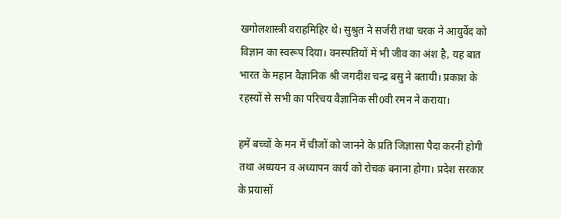खगोलशास्त्री वराहमिहिर थे। सुश्रुत ने सर्जरी तथा चरक ने आयुर्वेद को विज्ञान का स्वरूप दिया। वनस्पतियों में भी जीव का अंश है, यह बात भारत के महान वैज्ञानिक श्री जगदीश चन्द्र बसु ने बतायी। प्रकाश के रहस्यों से सभी का परिचय वैज्ञानिक सी0वी रमन ने कराया।

हमें बच्चों के मन में चीजों को जानने के प्रति जिज्ञासा पैदा करनी होगी तथा अध्ययन व अध्यापन कार्य को रोचक बनाना होगा। प्रदेश सरकार के प्रयासों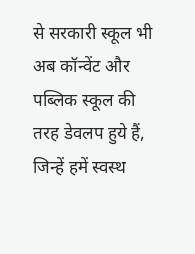से सरकारी स्कूल भी अब कॉन्वेंट और पब्लिक स्कूल की तरह डेवलप हुये हैं, जिन्हें हमें स्वस्थ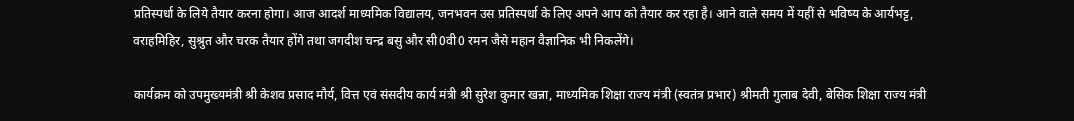प्रतिस्पर्धा के लिये तैयार करना होगा। आज आदर्श माध्यमिक विद्यालय, जनभवन उस प्रतिस्पर्धा के लिए अपने आप को तैयार कर रहा है। आने वाले समय में यहीं से भविष्य के आर्यभट्ट, वराहमिहिर, सुश्रुत और चरक तैयार होंगे तथा जगदीश चन्द्र बसु और सी0वी0 रमन जैसे महान वैज्ञानिक भी निकलेंगे।

कार्यक्रम को उपमुख्यमंत्री श्री केशव प्रसाद मौर्य, वित्त एवं संसदीय कार्य मंत्री श्री सुरेश कुमार खन्ना, माध्यमिक शिक्षा राज्य मंत्री (स्वतंत्र प्रभार) श्रीमती गुलाब देवी, बेसिक शिक्षा राज्य मंत्री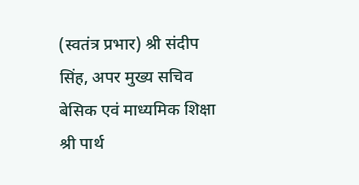(स्वतंत्र प्रभार) श्री संदीप सिंह, अपर मुख्य सचिव बेसिक एवं माध्यमिक शिक्षा श्री पार्थ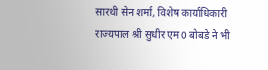सारथी सेन शर्मा, विशेष कार्याधिकारी राज्यपाल श्री सुधीर एम0 बोबडे ने भी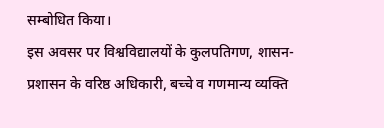सम्बोधित किया।
इस अवसर पर विश्वविद्यालयों के कुलपतिगण, शासन-प्रशासन के वरिष्ठ अधिकारी, बच्चे व गणमान्य व्यक्ति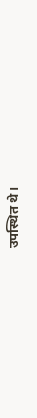उपस्थित थे।